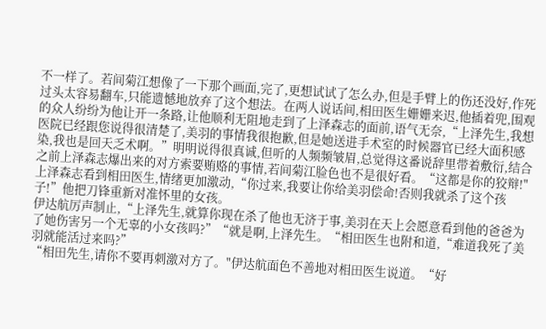不一样了。若间菊江想像了一下那个画面,完了,更想试试了怎么办,但是手臂上的伤还没好,作死过头太容易翻车,只能遗憾地放弃了这个想法。在两人说话间,相田医生姗姗来迟,他插着兜,围观的众人纷纷为他让开一条路,让他顺利无阻地走到了上泽森志的面前,语气无奈,“上泽先生,我想医院已经跟您说得很清楚了,美羽的事情我很抱歉,但是她送进手术室的时候器官已经大面积感染,我也是回天乏术啊。”明明说得很真诚,但听的人频频皱眉,总觉得这番说辞里带着敷衍,结合之前上泽森志爆出来的对方索要贿赂的事情,若间菊江脸色也不是很好看。“这都是你的狡辩!"上泽森志看到相田医生,情绪更加激动,“你过来,我要让你给美羽偿命!否则我就杀了这个孩子!”他把刀锋重新对准怀里的女孩。
伊达航厉声制止,“上泽先生,就算你现在杀了他也无济于事,美羽在天上会愿意看到他的爸爸为了她伤害另一个无辜的小女孩吗?”“就是啊,上泽先生。“相田医生也附和道,“难道我死了美羽就能活过来吗?”
“相田先生,请你不要再刺激对方了。"伊达航面色不善地对相田医生说道。“好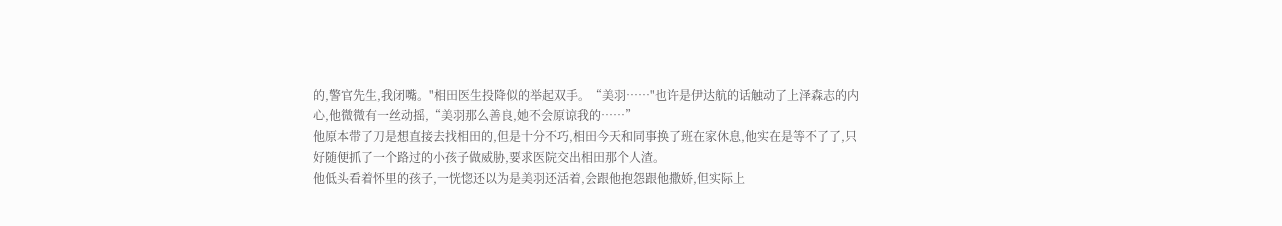的,警官先生,我闭嘴。"相田医生投降似的举起双手。“美羽……"也许是伊达航的话触动了上泽森志的内心,他微微有一丝动摇,“美羽那么善良,她不会原谅我的……”
他原本带了刀是想直接去找相田的,但是十分不巧,相田今天和同事换了班在家休息,他实在是等不了了,只好随便抓了一个路过的小孩子做威胁,要求医院交出相田那个人渣。
他低头看着怀里的孩子,一恍惚还以为是美羽还活着,会跟他抱怨跟他撒娇,但实际上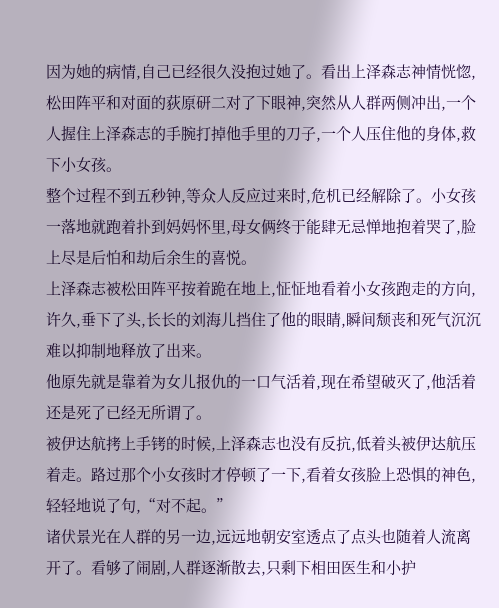因为她的病情,自己已经很久没抱过她了。看出上泽森志神情恍惚,松田阵平和对面的荻原研二对了下眼神,突然从人群两侧冲出,一个人握住上泽森志的手腕打掉他手里的刀子,一个人压住他的身体,救下小女孩。
整个过程不到五秒钟,等众人反应过来时,危机已经解除了。小女孩一落地就跑着扑到妈妈怀里,母女俩终于能肆无忌惮地抱着哭了,脸上尽是后怕和劫后余生的喜悦。
上泽森志被松田阵平按着跪在地上,怔怔地看着小女孩跑走的方向,许久,垂下了头,长长的刘海儿挡住了他的眼睛,瞬间颓丧和死气沉沉难以抑制地释放了出来。
他原先就是靠着为女儿报仇的一口气活着,现在希望破灭了,他活着还是死了已经无所谓了。
被伊达航拷上手铐的时候,上泽森志也没有反抗,低着头被伊达航压着走。路过那个小女孩时才停顿了一下,看着女孩脸上恐惧的神色,轻轻地说了句,“对不起。”
诸伏景光在人群的另一边,远远地朝安室透点了点头也随着人流离开了。看够了闹剧,人群逐渐散去,只剩下相田医生和小护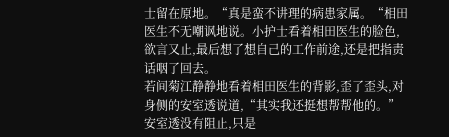士留在原地。“真是蛮不讲理的病患家属。“相田医生不无嘲讽地说。小护士看着相田医生的脸色,欲言又止,最后想了想自己的工作前途,还是把指责话咽了回去。
若间菊江静静地看着相田医生的背影,歪了歪头,对身侧的安室透说道,“其实我还挺想帮帮他的。”
安室透没有阻止,只是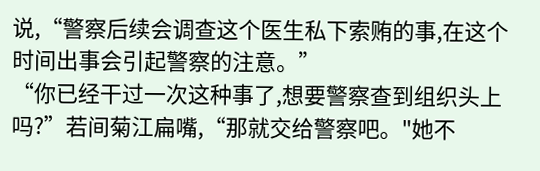说,“警察后续会调查这个医生私下索贿的事,在这个时间出事会引起警察的注意。”
“你已经干过一次这种事了,想要警察查到组织头上吗?”若间菊江扁嘴,“那就交给警察吧。"她不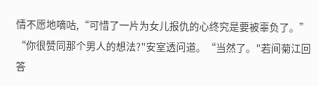情不愿地嘀咕,“可惜了一片为女儿报仇的心终究是要被辜负了。”
“你很赞同那个男人的想法?"安室透问道。“当然了。"若间菊江回答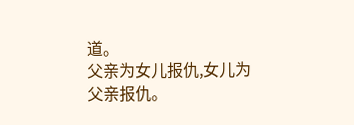道。
父亲为女儿报仇,女儿为父亲报仇。